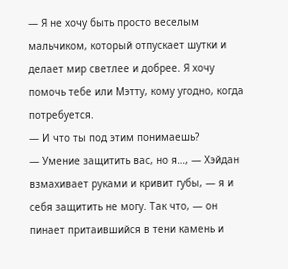— Я не хочу быть просто веселым мальчиком, который отпускает шутки и делает мир светлее и добрее. Я хочу помочь тебе или Мэтту, кому угодно, когда потребуется.
— И что ты под этим понимаешь?
— Умение защитить вас, но я…, — Хэйдан взмахивает руками и кривит губы, — я и себя защитить не могу. Так что, — он пинает притаившийся в тени камень и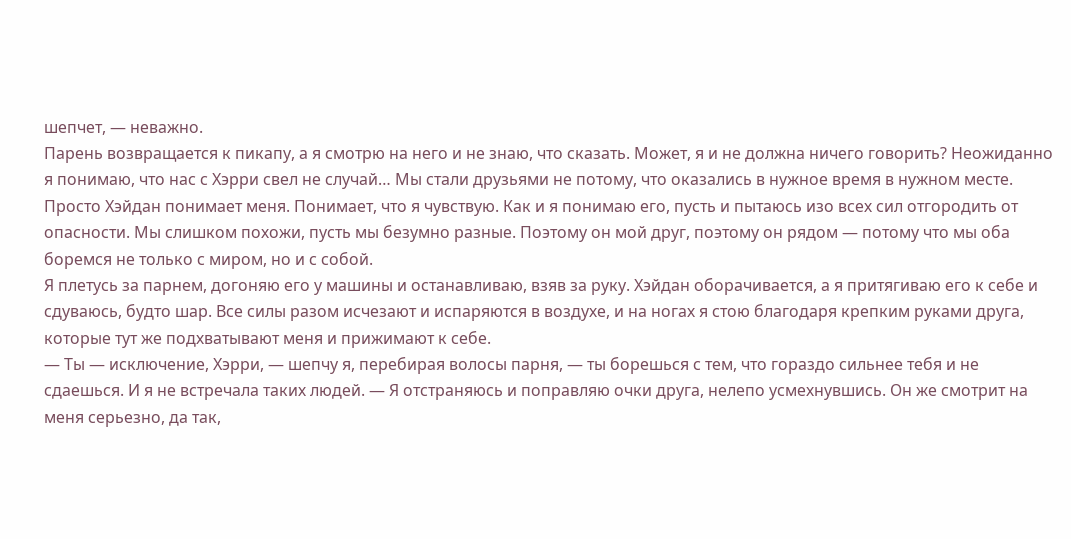шепчет, — неважно.
Парень возвращается к пикапу, а я смотрю на него и не знаю, что сказать. Может, я и не должна ничего говорить? Неожиданно я понимаю, что нас с Хэрри свел не случай… Мы стали друзьями не потому, что оказались в нужное время в нужном месте. Просто Хэйдан понимает меня. Понимает, что я чувствую. Как и я понимаю его, пусть и пытаюсь изо всех сил отгородить от опасности. Мы слишком похожи, пусть мы безумно разные. Поэтому он мой друг, поэтому он рядом — потому что мы оба боремся не только с миром, но и с собой.
Я плетусь за парнем, догоняю его у машины и останавливаю, взяв за руку. Хэйдан оборачивается, а я притягиваю его к себе и сдуваюсь, будто шар. Все силы разом исчезают и испаряются в воздухе, и на ногах я стою благодаря крепким руками друга, которые тут же подхватывают меня и прижимают к себе.
— Ты — исключение, Хэрри, — шепчу я, перебирая волосы парня, — ты борешься с тем, что гораздо сильнее тебя и не сдаешься. И я не встречала таких людей. — Я отстраняюсь и поправляю очки друга, нелепо усмехнувшись. Он же смотрит на меня серьезно, да так,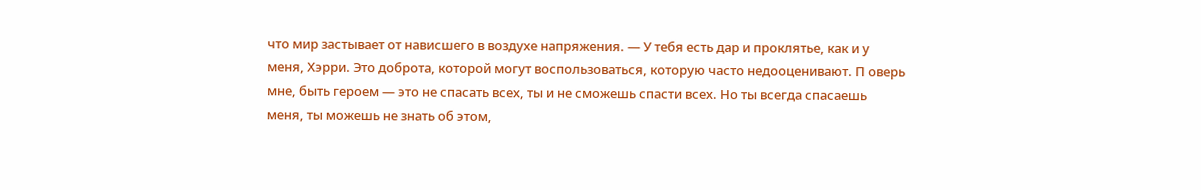что мир застывает от нависшего в воздухе напряжения. — У тебя есть дар и проклятье, как и у меня, Хэрри. Это доброта, которой могут воспользоваться, которую часто недооценивают. П оверь мне, быть героем — это не спасать всех, ты и не сможешь спасти всех. Но ты всегда спасаешь меня, ты можешь не знать об этом,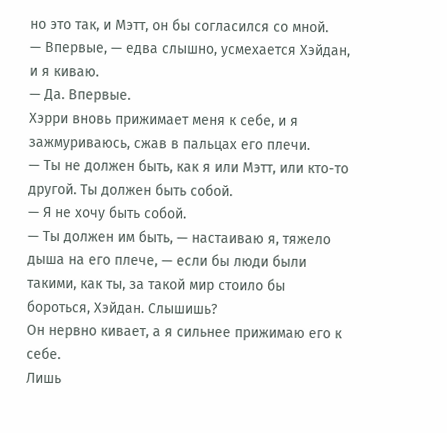но это так, и Мэтт, он бы согласился со мной.
— Впервые, — едва слышно, усмехается Хэйдан, и я киваю.
— Да. Впервые.
Хэрри вновь прижимает меня к себе, и я зажмуриваюсь, сжав в пальцах его плечи.
— Ты не должен быть, как я или Мэтт, или кто-то другой. Ты должен быть собой.
— Я не хочу быть собой.
— Ты должен им быть, — настаиваю я, тяжело дыша на его плече, — если бы люди были такими, как ты, за такой мир стоило бы бороться, Хэйдан. Слышишь?
Он нервно кивает, а я сильнее прижимаю его к себе.
Лишь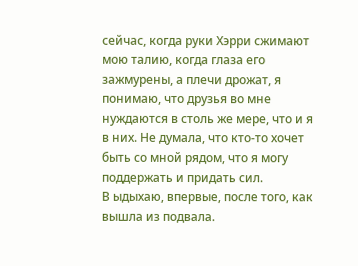сейчас, когда руки Хэрри сжимают мою талию, когда глаза его зажмурены, а плечи дрожат, я понимаю, что друзья во мне нуждаются в столь же мере, что и я в них. Не думала, что кто-то хочет быть со мной рядом, что я могу поддержать и придать сил.
В ыдыхаю, впервые, после того, как вышла из подвала.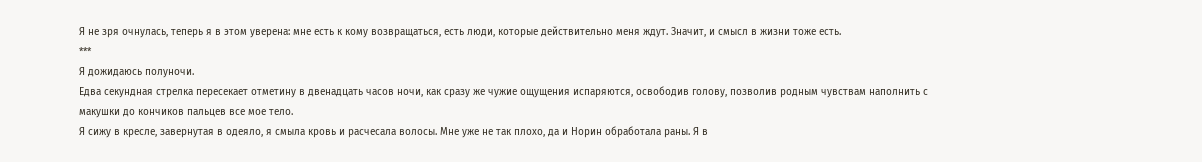Я не зря очнулась, теперь я в этом уверена: мне есть к кому возвращаться, есть люди, которые действительно меня ждут. Значит, и смысл в жизни тоже есть.
***
Я дожидаюсь полуночи.
Едва секундная стрелка пересекает отметину в двенадцать часов ночи, как сразу же чужие ощущения испаряются, освободив голову, позволив родным чувствам наполнить с макушки до кончиков пальцев все мое тело.
Я сижу в кресле, завернутая в одеяло, я смыла кровь и расчесала волосы. Мне уже не так плохо, да и Норин обработала раны. Я в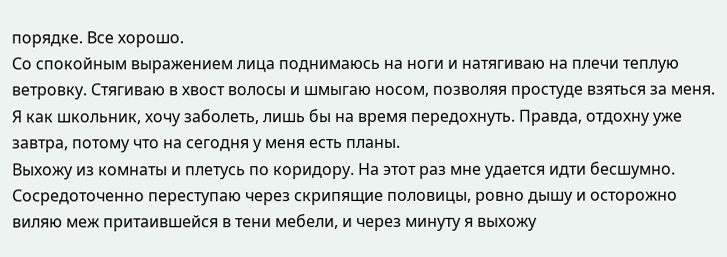порядке. Все хорошо.
Со спокойным выражением лица поднимаюсь на ноги и натягиваю на плечи теплую ветровку. Стягиваю в хвост волосы и шмыгаю носом, позволяя простуде взяться за меня.
Я как школьник, хочу заболеть, лишь бы на время передохнуть. Правда, отдохну уже завтра, потому что на сегодня у меня есть планы.
Выхожу из комнаты и плетусь по коридору. На этот раз мне удается идти бесшумно. Сосредоточенно переступаю через скрипящие половицы, ровно дышу и осторожно виляю меж притаившейся в тени мебели, и через минуту я выхожу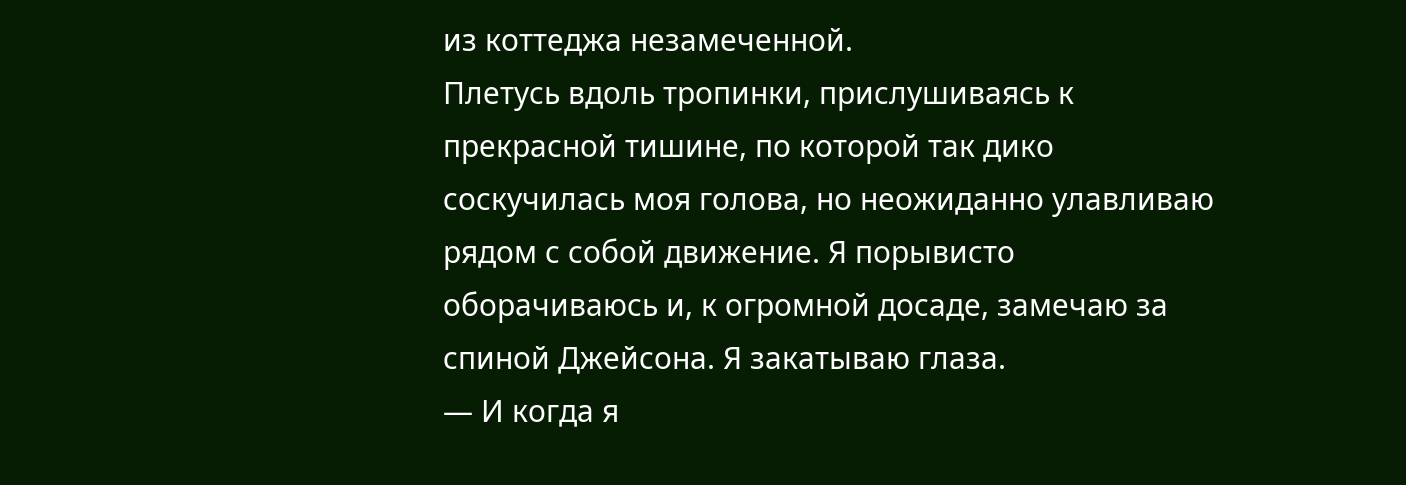из коттеджа незамеченной.
Плетусь вдоль тропинки, прислушиваясь к прекрасной тишине, по которой так дико соскучилась моя голова, но неожиданно улавливаю рядом с собой движение. Я порывисто оборачиваюсь и, к огромной досаде, замечаю за спиной Джейсона. Я закатываю глаза.
— И когда я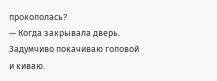прокололась?
— Когда закрывала дверь.
Задумчиво покачиваю головой и киваю.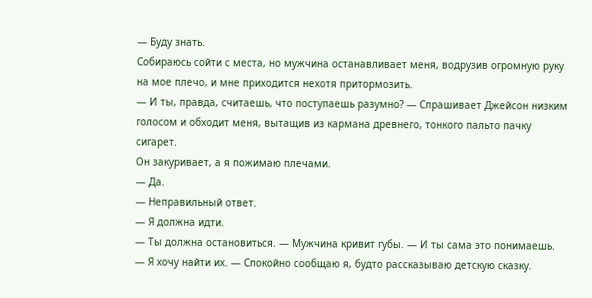— Буду знать.
Собираюсь сойти с места, но мужчина останавливает меня, водрузив огромную руку на мое плечо, и мне приходится нехотя притормозить.
— И ты, правда, считаешь, что поступаешь разумно? — Спрашивает Джейсон низким голосом и обходит меня, вытащив из кармана древнего, тонкого пальто пачку сигарет.
Он закуривает, а я пожимаю плечами.
— Да.
— Неправильный ответ.
— Я должна идти.
— Ты должна остановиться. — Мужчина кривит губы. — И ты сама это понимаешь.
— Я хочу найти их. — Спокойно сообщаю я, будто рассказываю детскую сказку.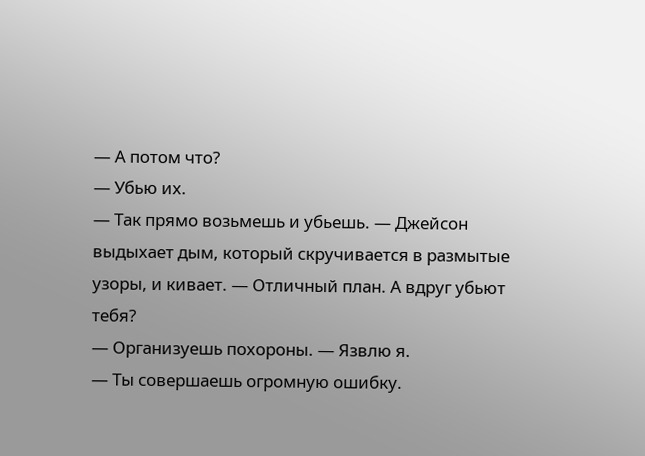— А потом что?
— Убью их.
— Так прямо возьмешь и убьешь. — Джейсон выдыхает дым, который скручивается в размытые узоры, и кивает. — Отличный план. А вдруг убьют тебя?
— Организуешь похороны. — Язвлю я.
— Ты совершаешь огромную ошибку.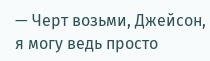— Черт возьми, Джейсон, я могу ведь просто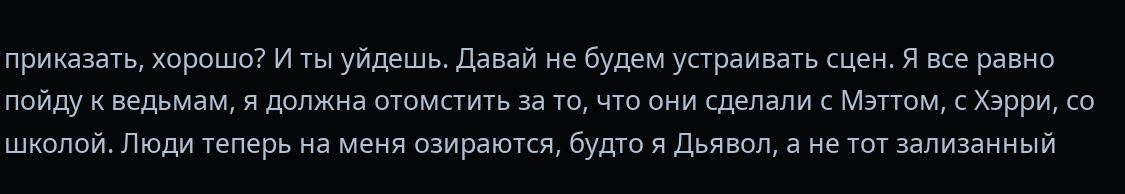приказать, хорошо? И ты уйдешь. Давай не будем устраивать сцен. Я все равно пойду к ведьмам, я должна отомстить за то, что они сделали с Мэттом, с Хэрри, со школой. Люди теперь на меня озираются, будто я Дьявол, а не тот зализанный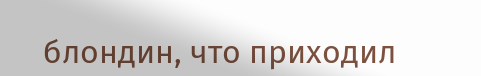блондин, что приходил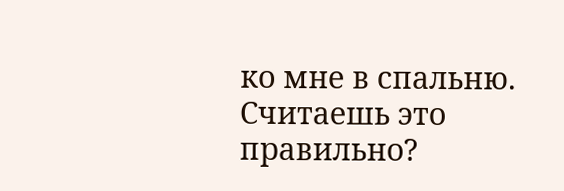ко мне в спальню. Считаешь это правильно?